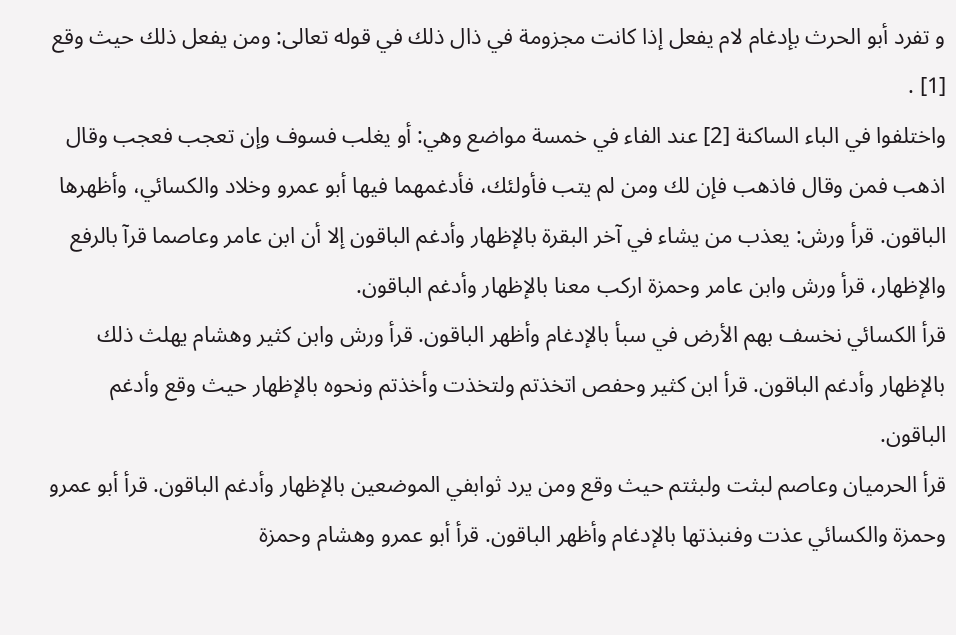و تفرد أبو الحرث بإدغام لام يفعل إذا كانت مجزومة في ذال ذلك في قوله تعالى: ومن يفعل ذلك حيث وقع [1] .
واختلفوا في الباء الساكنة [2] عند الفاء في خمسة مواضع وهي: أو يغلب فسوف وإن تعجب فعجب وقال اذهب فمن وقال فاذهب فإن لك ومن لم يتب فأولئك، فأدغمهما فيها أبو عمرو وخلاد والكسائي، وأظهرها الباقون. قرأ ورش: يعذب من يشاء في آخر البقرة بالإظهار وأدغم الباقون إلا أن ابن عامر وعاصما قرآ بالرفع والإظهار، قرأ ورش وابن عامر وحمزة اركب معنا بالإظهار وأدغم الباقون.
قرأ الكسائي نخسف بهم الأرض في سبأ بالإدغام وأظهر الباقون. قرأ ورش وابن كثير وهشام يهلث ذلك بالإظهار وأدغم الباقون. قرأ ابن كثير وحفص اتخذتم ولتخذت وأخذتم ونحوه بالإظهار حيث وقع وأدغم الباقون.
قرأ الحرميان وعاصم لبثت ولبثتم حيث وقع ومن يرد ثوابفي الموضعين بالإظهار وأدغم الباقون. قرأ أبو عمرو وحمزة والكسائي عذت وفنبذتها بالإدغام وأظهر الباقون. قرأ أبو عمرو وهشام وحمزة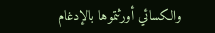والكسائي أورثتموها بالإدغام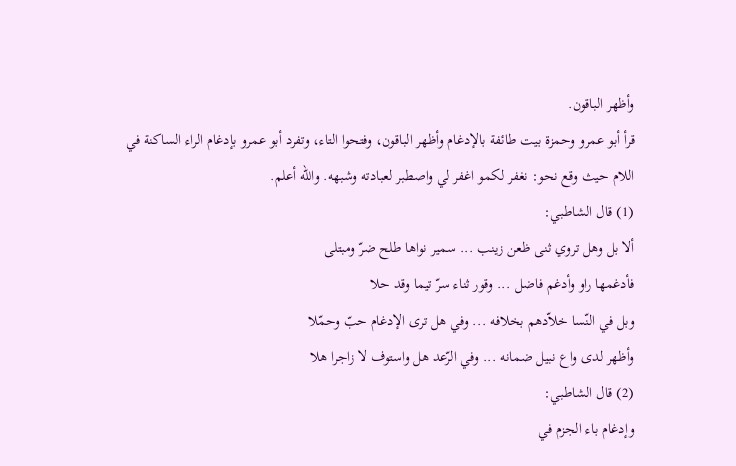وأظهر الباقون.
قرأ أبو عمرو وحمزة بيت طائفة بالإدغام وأظهر الباقون، وفتحوا التاء، وتفرد أبو عمرو بإدغام الراء الساكنة في اللام حيث وقع نحو: نغفر لكمو اغفر لي واصطبر لعبادته وشبهه. والله أعلم.
(1) قال الشاطبي:
ألا بل وهل تروي ثنى ظعن زينب ... سمير نواها طلح ضرّ ومبتلى
فأدغمها راو وأدغم فاضل ... وقور ثناء سرّ تيما وقد حلا
وبل في النّسا خلاّدهم بخلافه ... وفي هل ترى الإدغام حبّ وحمّلا
وأظهر لدى واع نبيل ضمانه ... وفي الرّعد هل واستوف لا زاجرا هلا
(2) قال الشاطبي:
وإدغام باء الجزم في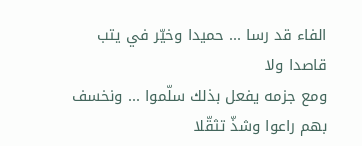الفاء قد رسا ... حميدا وخيّر في يتب قاصدا ولا
ومع جزمه يفعل بذلك سلّموا ... ونخسف بهم راعوا وشذّ تثقّلا